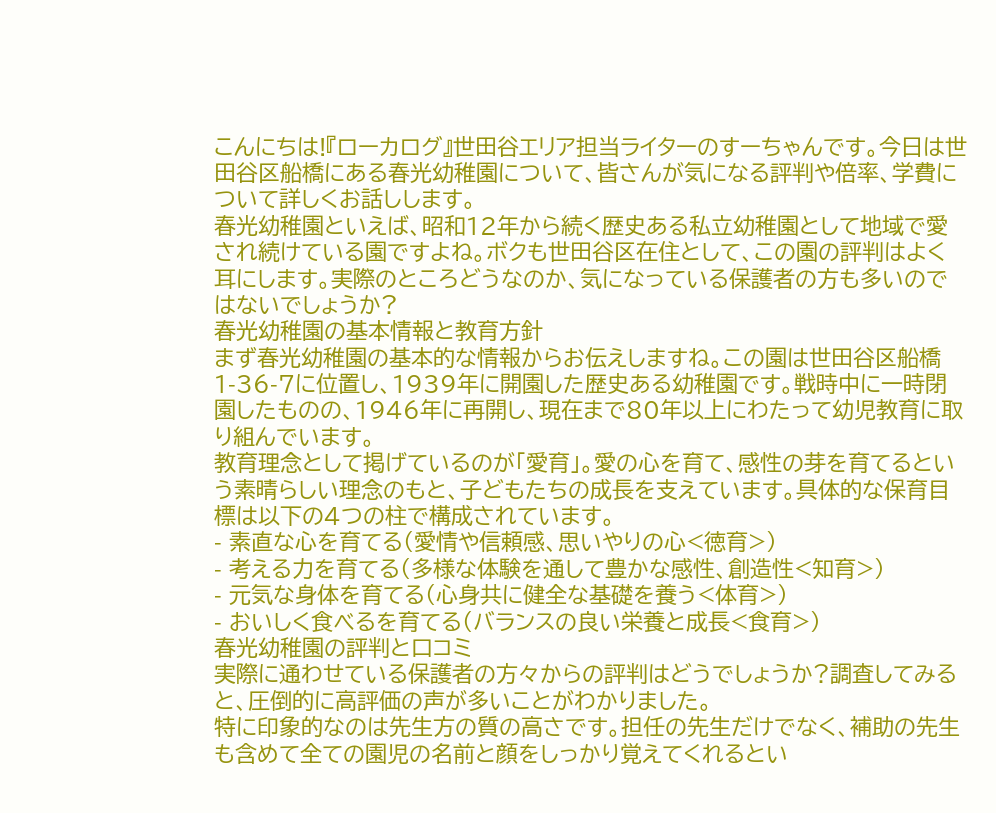こんにちは!『ローカログ』世田谷エリア担当ライターのすーちゃんです。今日は世田谷区船橋にある春光幼稚園について、皆さんが気になる評判や倍率、学費について詳しくお話しします。
春光幼稚園といえば、昭和12年から続く歴史ある私立幼稚園として地域で愛され続けている園ですよね。ボクも世田谷区在住として、この園の評判はよく耳にします。実際のところどうなのか、気になっている保護者の方も多いのではないでしょうか?
春光幼稚園の基本情報と教育方針
まず春光幼稚園の基本的な情報からお伝えしますね。この園は世田谷区船橋1-36-7に位置し、1939年に開園した歴史ある幼稚園です。戦時中に一時閉園したものの、1946年に再開し、現在まで80年以上にわたって幼児教育に取り組んでいます。
教育理念として掲げているのが「愛育」。愛の心を育て、感性の芽を育てるという素晴らしい理念のもと、子どもたちの成長を支えています。具体的な保育目標は以下の4つの柱で構成されています。
- 素直な心を育てる(愛情や信頼感、思いやりの心<徳育>)
- 考える力を育てる(多様な体験を通して豊かな感性、創造性<知育>)
- 元気な身体を育てる(心身共に健全な基礎を養う<体育>)
- おいしく食べるを育てる(バランスの良い栄養と成長<食育>)
春光幼稚園の評判と口コミ
実際に通わせている保護者の方々からの評判はどうでしょうか?調査してみると、圧倒的に高評価の声が多いことがわかりました。
特に印象的なのは先生方の質の高さです。担任の先生だけでなく、補助の先生も含めて全ての園児の名前と顔をしっかり覚えてくれるとい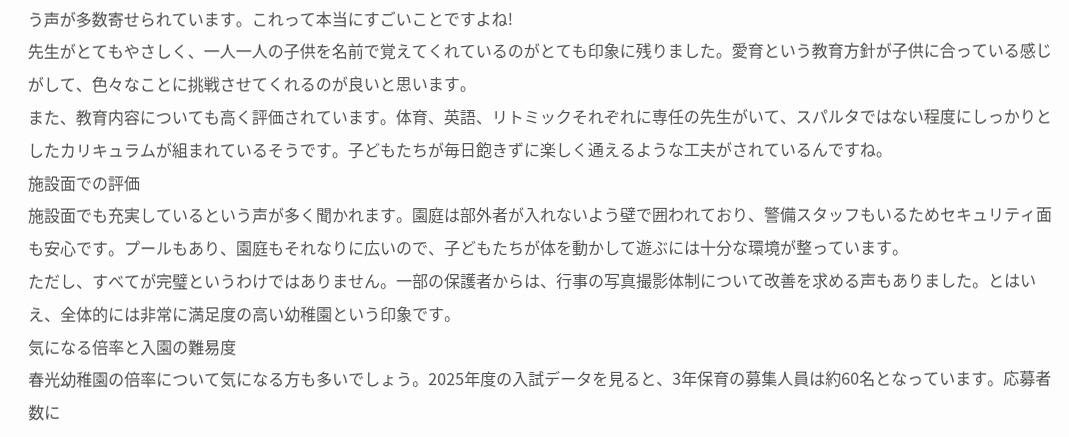う声が多数寄せられています。これって本当にすごいことですよね!
先生がとてもやさしく、一人一人の子供を名前で覚えてくれているのがとても印象に残りました。愛育という教育方針が子供に合っている感じがして、色々なことに挑戦させてくれるのが良いと思います。
また、教育内容についても高く評価されています。体育、英語、リトミックそれぞれに専任の先生がいて、スパルタではない程度にしっかりとしたカリキュラムが組まれているそうです。子どもたちが毎日飽きずに楽しく通えるような工夫がされているんですね。
施設面での評価
施設面でも充実しているという声が多く聞かれます。園庭は部外者が入れないよう壁で囲われており、警備スタッフもいるためセキュリティ面も安心です。プールもあり、園庭もそれなりに広いので、子どもたちが体を動かして遊ぶには十分な環境が整っています。
ただし、すべてが完璧というわけではありません。一部の保護者からは、行事の写真撮影体制について改善を求める声もありました。とはいえ、全体的には非常に満足度の高い幼稚園という印象です。
気になる倍率と入園の難易度
春光幼稚園の倍率について気になる方も多いでしょう。2025年度の入試データを見ると、3年保育の募集人員は約60名となっています。応募者数に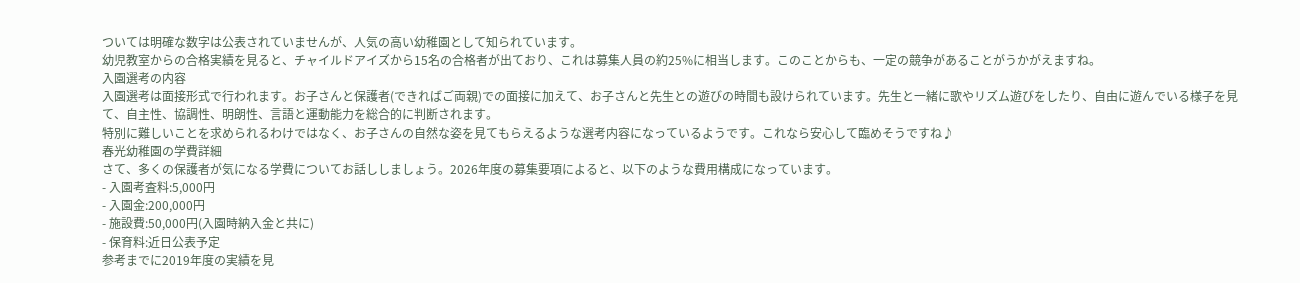ついては明確な数字は公表されていませんが、人気の高い幼稚園として知られています。
幼児教室からの合格実績を見ると、チャイルドアイズから15名の合格者が出ており、これは募集人員の約25%に相当します。このことからも、一定の競争があることがうかがえますね。
入園選考の内容
入園選考は面接形式で行われます。お子さんと保護者(できればご両親)での面接に加えて、お子さんと先生との遊びの時間も設けられています。先生と一緒に歌やリズム遊びをしたり、自由に遊んでいる様子を見て、自主性、協調性、明朗性、言語と運動能力を総合的に判断されます。
特別に難しいことを求められるわけではなく、お子さんの自然な姿を見てもらえるような選考内容になっているようです。これなら安心して臨めそうですね♪
春光幼稚園の学費詳細
さて、多くの保護者が気になる学費についてお話ししましょう。2026年度の募集要項によると、以下のような費用構成になっています。
- 入園考査料:5,000円
- 入園金:200,000円
- 施設費:50,000円(入園時納入金と共に)
- 保育料:近日公表予定
参考までに2019年度の実績を見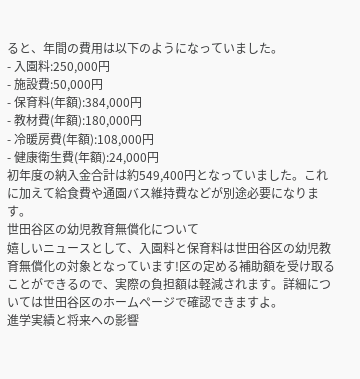ると、年間の費用は以下のようになっていました。
- 入園料:250,000円
- 施設費:50,000円
- 保育料(年額):384,000円
- 教材費(年額):180,000円
- 冷暖房費(年額):108,000円
- 健康衛生費(年額):24,000円
初年度の納入金合計は約549,400円となっていました。これに加えて給食費や通園バス維持費などが別途必要になります。
世田谷区の幼児教育無償化について
嬉しいニュースとして、入園料と保育料は世田谷区の幼児教育無償化の対象となっています!区の定める補助額を受け取ることができるので、実際の負担額は軽減されます。詳細については世田谷区のホームページで確認できますよ。
進学実績と将来への影響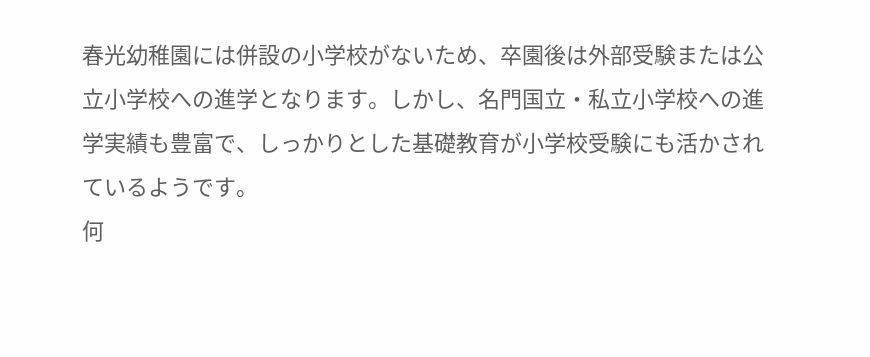春光幼稚園には併設の小学校がないため、卒園後は外部受験または公立小学校への進学となります。しかし、名門国立・私立小学校への進学実績も豊富で、しっかりとした基礎教育が小学校受験にも活かされているようです。
何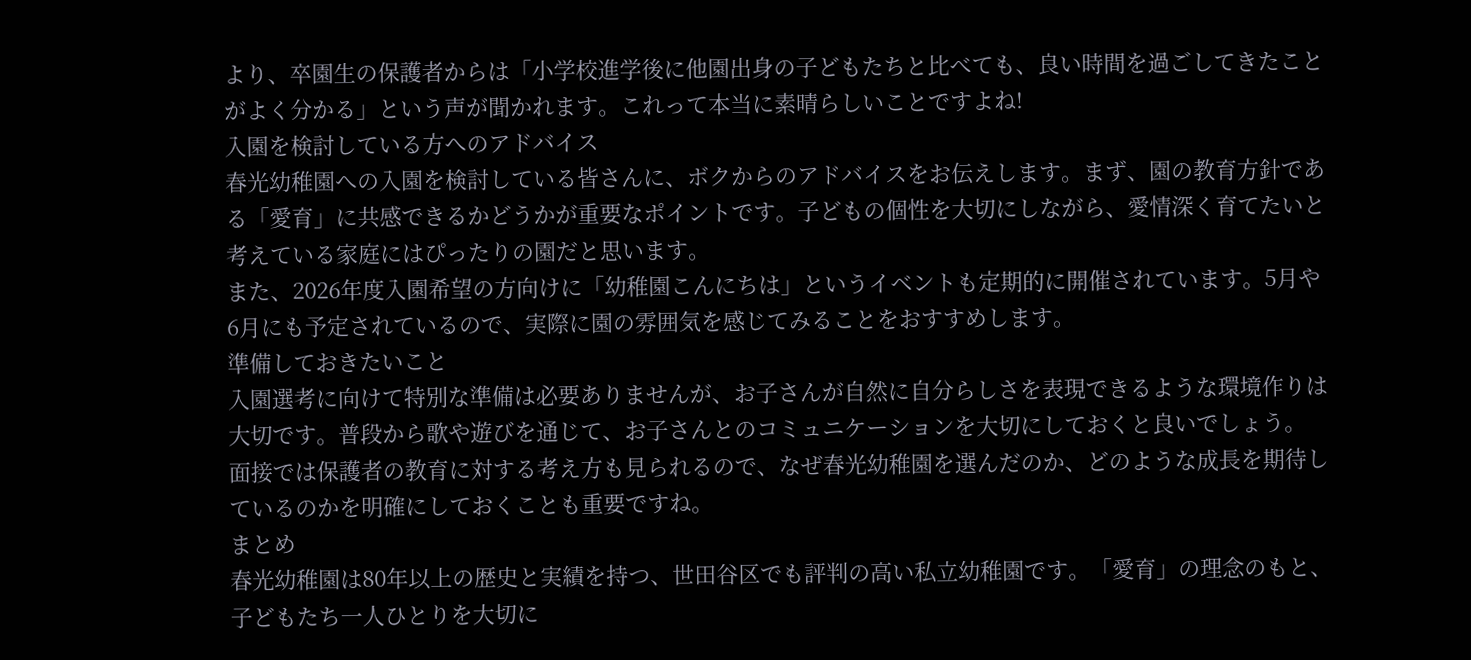より、卒園生の保護者からは「小学校進学後に他園出身の子どもたちと比べても、良い時間を過ごしてきたことがよく分かる」という声が聞かれます。これって本当に素晴らしいことですよね!
入園を検討している方へのアドバイス
春光幼稚園への入園を検討している皆さんに、ボクからのアドバイスをお伝えします。まず、園の教育方針である「愛育」に共感できるかどうかが重要なポイントです。子どもの個性を大切にしながら、愛情深く育てたいと考えている家庭にはぴったりの園だと思います。
また、2026年度入園希望の方向けに「幼稚園こんにちは」というイベントも定期的に開催されています。5月や6月にも予定されているので、実際に園の雰囲気を感じてみることをおすすめします。
準備しておきたいこと
入園選考に向けて特別な準備は必要ありませんが、お子さんが自然に自分らしさを表現できるような環境作りは大切です。普段から歌や遊びを通じて、お子さんとのコミュニケーションを大切にしておくと良いでしょう。
面接では保護者の教育に対する考え方も見られるので、なぜ春光幼稚園を選んだのか、どのような成長を期待しているのかを明確にしておくことも重要ですね。
まとめ
春光幼稚園は80年以上の歴史と実績を持つ、世田谷区でも評判の高い私立幼稚園です。「愛育」の理念のもと、子どもたち一人ひとりを大切に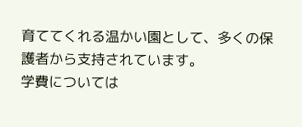育ててくれる温かい園として、多くの保護者から支持されています。
学費については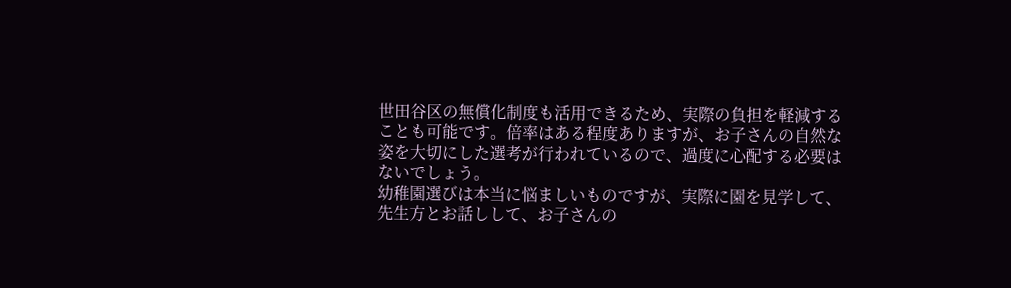世田谷区の無償化制度も活用できるため、実際の負担を軽減することも可能です。倍率はある程度ありますが、お子さんの自然な姿を大切にした選考が行われているので、過度に心配する必要はないでしょう。
幼稚園選びは本当に悩ましいものですが、実際に園を見学して、先生方とお話しして、お子さんの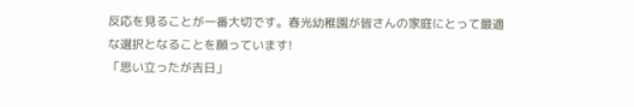反応を見ることが一番大切です。春光幼稚園が皆さんの家庭にとって最適な選択となることを願っています!
「思い立ったが吉日」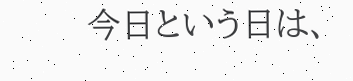今日という日は、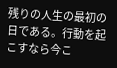残りの人生の最初の日である。行動を起こすなら今こ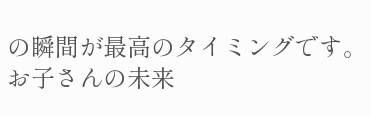の瞬間が最高のタイミングです。お子さんの未来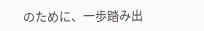のために、一歩踏み出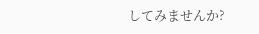してみませんか?